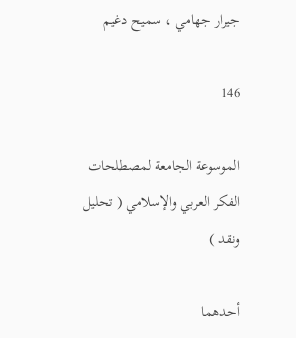جيرار جهامي ، سميح دغيم

146

الموسوعة الجامعة لمصطلحات الفكر العربي والإسلامي ( تحليل ونقد )

أحدهما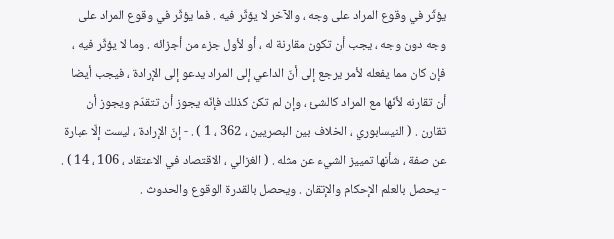يؤثّر في وقوع المراد على وجه ، والآخر لا يؤثّر فيه . فما يؤثّر في وقوع المراد على وجه دون وجه ، يجب أن تكون مقارنة له ، أو لأول جزء من أجزائه . وما لا يؤثّر فيه ، فإن كان مما يفعله لأمر يرجع إلى أنّ الداعي إلى المراد يدعو إلى الإرادة ، فيجب أيضا أن تقارنه لأنّها مع المراد كالشئ ، وإن لم تكن كذلك فإنّه يجوز أن تتقدّم ويجوز أن تقارن . ( النيسابوري ، الخلاف بين البصريين ، 362 ، 1 ) . - إنّ الإرادة ، ليست إلّا عبارة عن صفة ، شأنها تمييز الشيء عن مثله . ( الغزالي ، الاقتصاد في الاعتقاد ، 106 ، 14 ) . - يحصل بالعلم الإحكام والإتقان . ويحصل بالقدرة الوقوع والحدوث .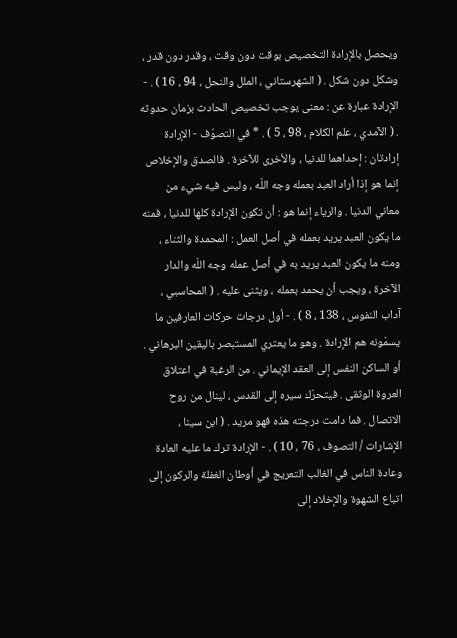ويحصل بالإرادة التخصيص بوقت دون وقت ، وقدر دون قدر ، وشكل دون شكل . ( الشهرستاني ، الملل والنحل ، 94 ، 16 ) . - الإرادة عبارة عن : معنى يوجب تخصيص الحادث بزمان حدوثه . ( الآمدي ، علم الكلام ، 98 ، 5 ) . * في التصوّف - الإرادة إرادتان : إحداهما للدنيا ، والأخرى للآخرة . فالصدق والإخلاص إنما هو إذا أراد العبد بعمله وجه اللّه ، وليس فيه شيء من معاني الدنيا . والرياء إنما هو : أن تكون الإرادة كلها للدنيا ، فمنه ما يكون العبد يريد بعمله في أصل العمل : المحمدة والثناء ، ومنه ما يكون العبد يريد به في أصل عمله وجه اللّه والدار الآخرة ، ويجب أن يحمد بعمله ، ويثنى عليه . ( المحاسبي ، آداب النفوس ، 138 ، 8 ) . - أول درجات حركات العارفين ما يسمّونه هم الإرادة . وهو ما يعتري المستبصر باليقين البرهاني . أو الساكن النفس إلى العقد الإيماني . من الرغبة في اعتلاق العروة الوثقى . فيتحرّك سيره إلى القدس ، لينال من روح الاتصال . فما دامت درجته هذه فهو مريد . ( ابن سينا ، الإشارات / التصوف ، 76 ، 10 ) . - الإرادة ترك ما عليه العادة وعادة الناس في الغالب التعريج في أوطان الغفلة والركون إلى اتباع الشهوة والإخلاد إلى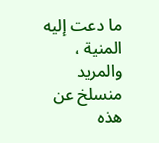ما دعت إليه المنية ، والمريد منسلخ عن هذه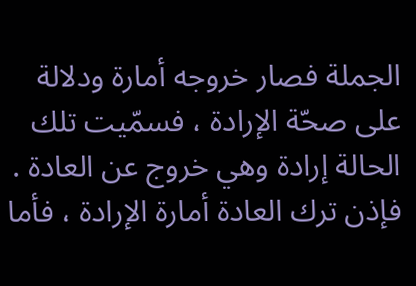الجملة فصار خروجه أمارة ودلالة على صحّة الإرادة ، فسمّيت تلك الحالة إرادة وهي خروج عن العادة . فإذن ترك العادة أمارة الإرادة ، فأما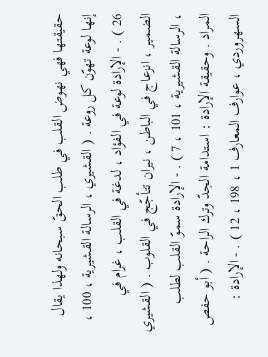حقيقتها فهي نهوض القلب في طلب الحقّ سبحانه ولهذا يقال إنها لوعة تهوّن كل روعة . ( القشيري ، الرسالة القشيرية ، 100 ، 26 ) . - الإرادة لوعة في الفؤاد ، لدغة في القلب ، غرام في الضمير ، انزعاج في الباطن ، نيران تتأجّج في القلوب . ( القشيري ، الرسالة القشيرية ، 101 ، 7 ) . - الإرادة سموّ القلب لطلب المراد . وحقيقة الإرادة : استدامة الجدّ وترك الراحة . ( أبو حفص السهروردي ، عوارف المعارف 1 ، 198 ، 12 ) . - الإرادة :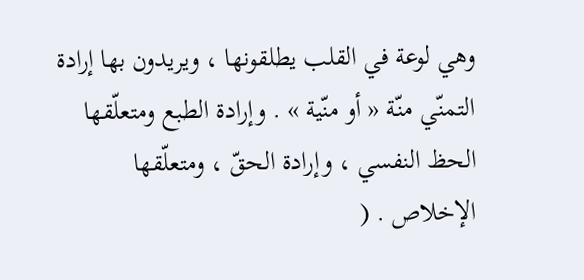وهي لوعة في القلب يطلقونها ، ويريدون بها إرادة التمنّي منّة « أو منّية » . وإرادة الطبع ومتعلّقها الحظ النفسي ، وإرادة الحقّ ، ومتعلّقها الإخلاص . (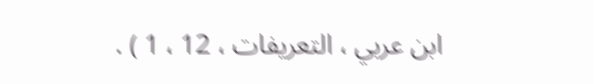ابن عربي ، التعريفات ، 12 ، 1 ) .